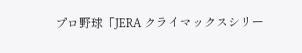プロ野球「JERA クライマックスシリー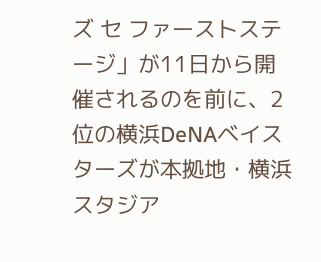ズ セ ファーストステージ」が11日から開催されるのを前に、2位の横浜DeNAベイスターズが本拠地・横浜スタジア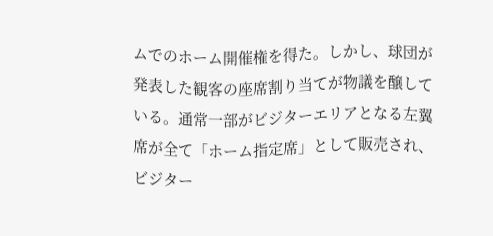ムでのホーム開催権を得た。しかし、球団が発表した観客の座席割り当てが物議を醸している。通常一部がビジターエリアとなる左翼席が全て「ホーム指定席」として販売され、ビジター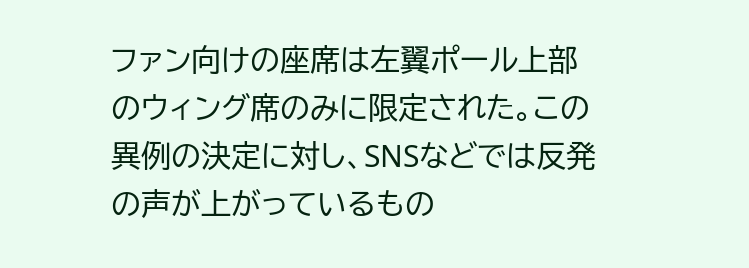ファン向けの座席は左翼ポール上部のウィング席のみに限定された。この異例の決定に対し、SNSなどでは反発の声が上がっているもの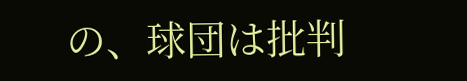の、球団は批判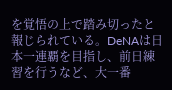を覚悟の上で踏み切ったと報じられている。DeNAは日本一連覇を目指し、前日練習を行うなど、大一番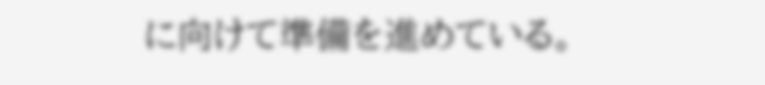に向けて準備を進めている。